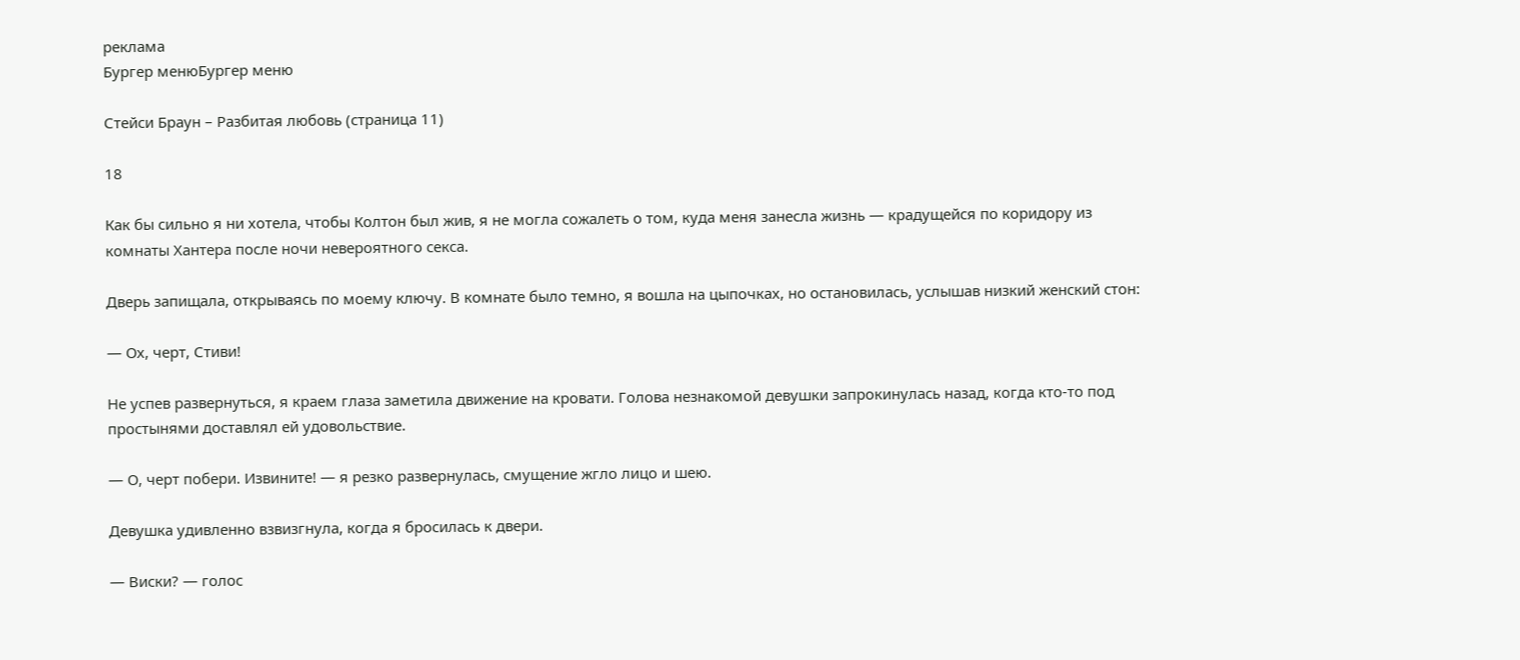реклама
Бургер менюБургер меню

Стейси Браун – Разбитая любовь (страница 11)

18

Как бы сильно я ни хотела, чтобы Колтон был жив, я не могла сожалеть о том, куда меня занесла жизнь — крадущейся по коридору из комнаты Хантера после ночи невероятного секса.

Дверь запищала, открываясь по моему ключу. В комнате было темно, я вошла на цыпочках, но остановилась, услышав низкий женский стон:

— Ох, черт, Стиви!

Не успев развернуться, я краем глаза заметила движение на кровати. Голова незнакомой девушки запрокинулась назад, когда кто-то под простынями доставлял ей удовольствие.

— О, черт побери. Извините! — я резко развернулась, смущение жгло лицо и шею.

Девушка удивленно взвизгнула, когда я бросилась к двери.

— Виски? — голос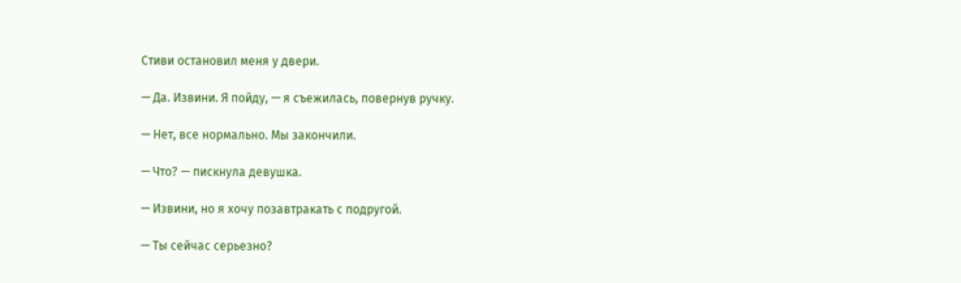Стиви остановил меня у двери.

— Да. Извини. Я пойду, — я съежилась, повернув ручку.

— Нет, все нормально. Мы закончили.

— Что? — пискнула девушка.

— Извини, но я хочу позавтракать с подругой.

— Ты сейчас серьезно?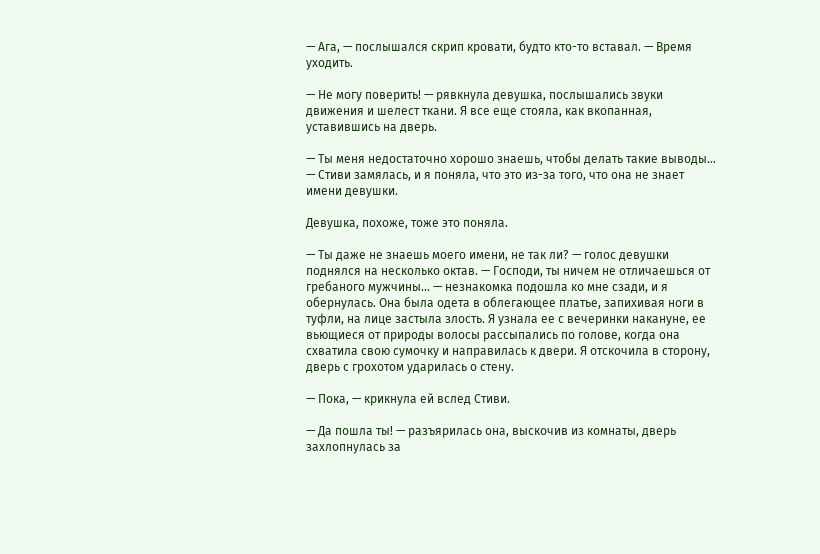— Ага, — послышался скрип кровати, будто кто-то вставал. — Время уходить.

— Не могу поверить! — рявкнула девушка, послышались звуки движения и шелест ткани. Я все еще стояла, как вкопанная, уставившись на дверь.

— Ты меня недостаточно хорошо знаешь, чтобы делать такие выводы… — Стиви замялась, и я поняла, что это из-за того, что она не знает имени девушки.

Девушка, похоже, тоже это поняла.

— Ты даже не знаешь моего имени, не так ли? — голос девушки поднялся на несколько октав. — Господи, ты ничем не отличаешься от гребаного мужчины… — незнакомка подошла ко мне сзади, и я обернулась. Она была одета в облегающее платье, запихивая ноги в туфли, на лице застыла злость. Я узнала ее с вечеринки накануне, ее вьющиеся от природы волосы рассыпались по голове, когда она схватила свою сумочку и направилась к двери. Я отскочила в сторону, дверь с грохотом ударилась о стену.

— Пока, — крикнула ей вслед Стиви.

— Да пошла ты! — разъярилась она, выскочив из комнаты, дверь захлопнулась за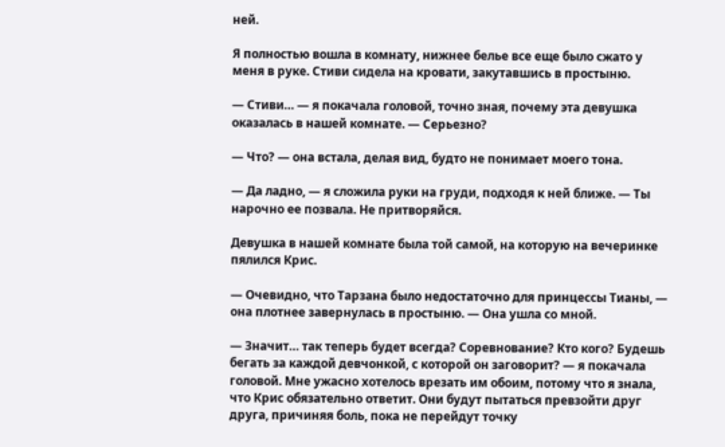ней.

Я полностью вошла в комнату, нижнее белье все еще было сжато у меня в руке. Стиви сидела на кровати, закутавшись в простыню.

— Стиви… — я покачала головой, точно зная, почему эта девушка оказалась в нашей комнате. — Серьезно?

— Что? — она встала, делая вид, будто не понимает моего тона.

— Да ладно, — я сложила руки на груди, подходя к ней ближе. — Ты нарочно ее позвала. Не притворяйся.

Девушка в нашей комнате была той самой, на которую на вечеринке пялился Крис.

— Очевидно, что Тарзана было недостаточно для принцессы Тианы, — она плотнее завернулась в простыню. — Она ушла со мной.

— Значит… так теперь будет всегда? Соревнование? Кто кого? Будешь бегать за каждой девчонкой, с которой он заговорит? — я покачала головой. Мне ужасно хотелось врезать им обоим, потому что я знала, что Крис обязательно ответит. Они будут пытаться превзойти друг друга, причиняя боль, пока не перейдут точку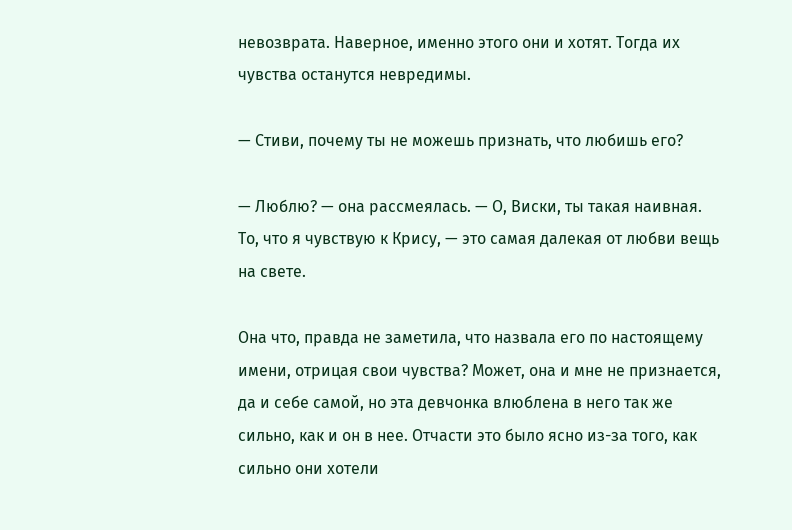невозврата. Наверное, именно этого они и хотят. Тогда их чувства останутся невредимы.

— Стиви, почему ты не можешь признать, что любишь его?

— Люблю? — она рассмеялась. — О, Виски, ты такая наивная. То, что я чувствую к Крису, — это самая далекая от любви вещь на свете.

Она что, правда не заметила, что назвала его по настоящему имени, отрицая свои чувства? Может, она и мне не признается, да и себе самой, но эта девчонка влюблена в него так же сильно, как и он в нее. Отчасти это было ясно из-за того, как сильно они хотели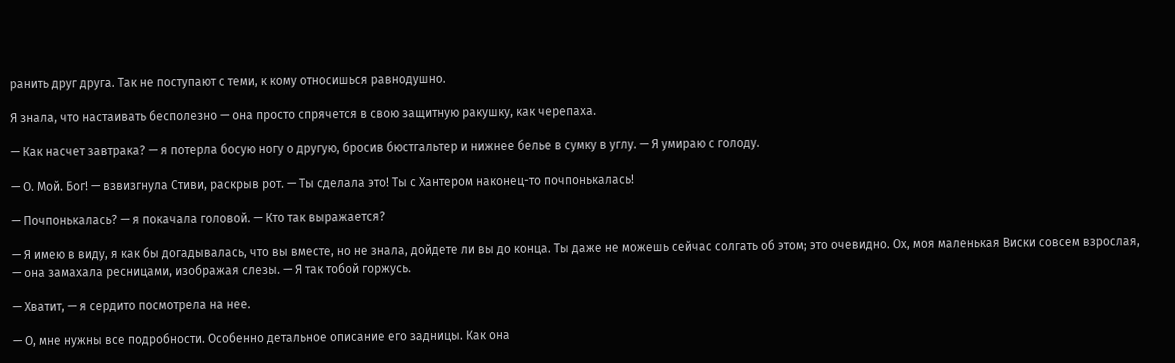ранить друг друга. Так не поступают с теми, к кому относишься равнодушно.

Я знала, что настаивать бесполезно — она просто спрячется в свою защитную ракушку, как черепаха.

— Как насчет завтрака? — я потерла босую ногу о другую, бросив бюстгальтер и нижнее белье в сумку в углу. — Я умираю с голоду.

— О. Мой. Бог! — взвизгнула Стиви, раскрыв рот. — Ты сделала это! Ты с Хантером наконец-то почпонькалась!

— Почпонькалась? — я покачала головой. — Кто так выражается?

— Я имею в виду, я как бы догадывалась, что вы вместе, но не знала, дойдете ли вы до конца. Ты даже не можешь сейчас солгать об этом; это очевидно. Ох, моя маленькая Виски совсем взрослая, — она замахала ресницами, изображая слезы. — Я так тобой горжусь.

— Хватит, — я сердито посмотрела на нее.

— О, мне нужны все подробности. Особенно детальное описание его задницы. Как она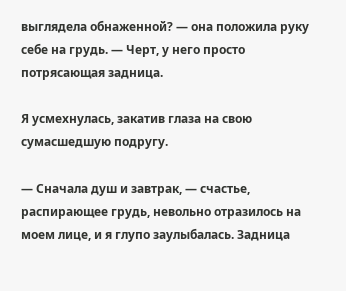выглядела обнаженной? — она положила руку себе на грудь. — Черт, у него просто потрясающая задница.

Я усмехнулась, закатив глаза на свою сумасшедшую подругу.

— Сначала душ и завтрак, — счастье, распирающее грудь, невольно отразилось на моем лице, и я глупо заулыбалась. Задница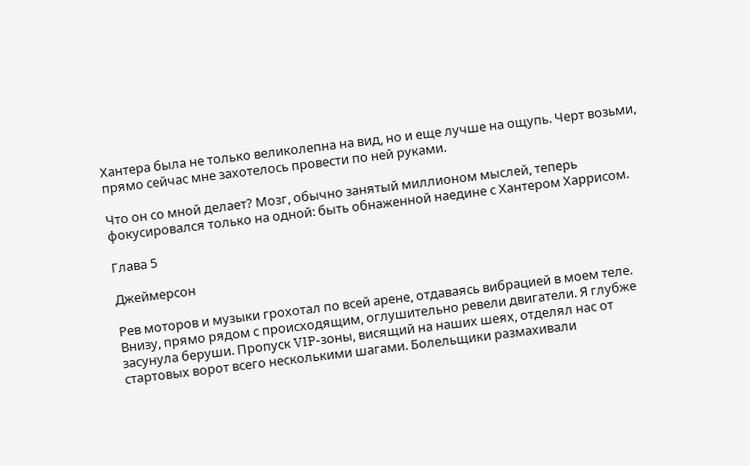Хантера была не только великолепна на вид, но и еще лучше на ощупь. Черт возьми, прямо сейчас мне захотелось провести по ней руками.

Что он со мной делает? Мозг, обычно занятый миллионом мыслей, теперь фокусировался только на одной: быть обнаженной наедине с Хантером Харрисом.

Глава 5

Джеймерсон

Рев моторов и музыки грохотал по всей арене, отдаваясь вибрацией в моем теле. Внизу, прямо рядом с происходящим, оглушительно ревели двигатели. Я глубже засунула беруши. Пропуск VIP-зоны, висящий на наших шеях, отделял нас от стартовых ворот всего несколькими шагами. Болельщики размахивали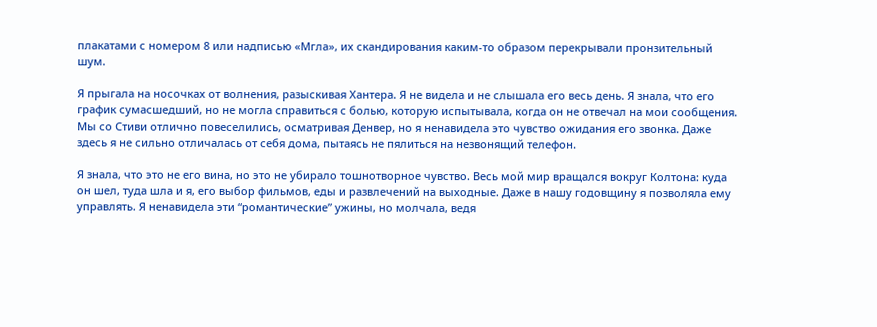плакатами с номером 8 или надписью «Мгла», их скандирования каким-то образом перекрывали пронзительный шум.

Я прыгала на носочках от волнения, разыскивая Хантера. Я не видела и не слышала его весь день. Я знала, что его график сумасшедший, но не могла справиться с болью, которую испытывала, когда он не отвечал на мои сообщения. Мы со Стиви отлично повеселились, осматривая Денвер, но я ненавидела это чувство ожидания его звонка. Даже здесь я не сильно отличалась от себя дома, пытаясь не пялиться на незвонящий телефон.

Я знала, что это не его вина, но это не убирало тошнотворное чувство. Весь мой мир вращался вокруг Колтона: куда он шел, туда шла и я, его выбор фильмов, еды и развлечений на выходные. Даже в нашу годовщину я позволяла ему управлять. Я ненавидела эти “романтические” ужины, но молчала, ведя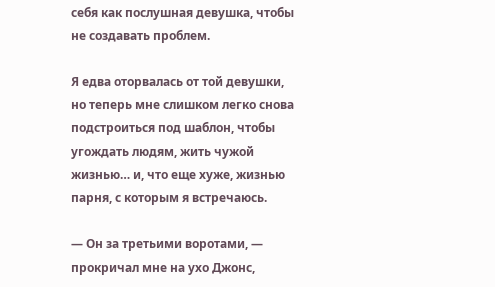себя как послушная девушка, чтобы не создавать проблем.

Я едва оторвалась от той девушки, но теперь мне слишком легко снова подстроиться под шаблон, чтобы угождать людям, жить чужой жизнью… и, что еще хуже, жизнью парня, с которым я встречаюсь.

— Он за третьими воротами, — прокричал мне на ухо Джонс,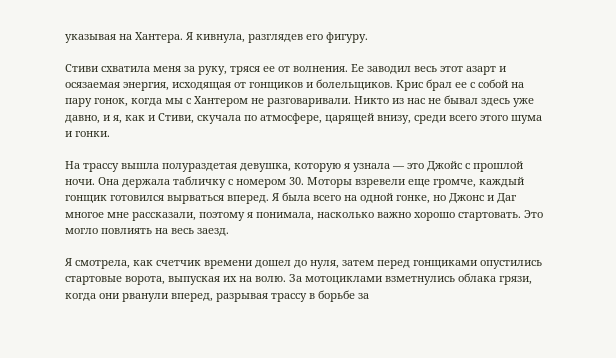указывая на Хантера. Я кивнула, разглядев его фигуру.

Стиви схватила меня за руку, тряся ее от волнения. Ее заводил весь этот азарт и осязаемая энергия, исходящая от гонщиков и болельщиков. Крис брал ее с собой на пару гонок, когда мы с Хантером не разговаривали. Никто из нас не бывал здесь уже давно, и я, как и Стиви, скучала по атмосфере, царящей внизу, среди всего этого шума и гонки.

На трассу вышла полураздетая девушка, которую я узнала — это Джойс с прошлой ночи. Она держала табличку с номером 30. Моторы взревели еще громче, каждый гонщик готовился вырваться вперед. Я была всего на одной гонке, но Джонс и Даг многое мне рассказали, поэтому я понимала, насколько важно хорошо стартовать. Это могло повлиять на весь заезд.

Я смотрела, как счетчик времени дошел до нуля, затем перед гонщиками опустились стартовые ворота, выпуская их на волю. За мотоциклами взметнулись облака грязи, когда они рванули вперед, разрывая трассу в борьбе за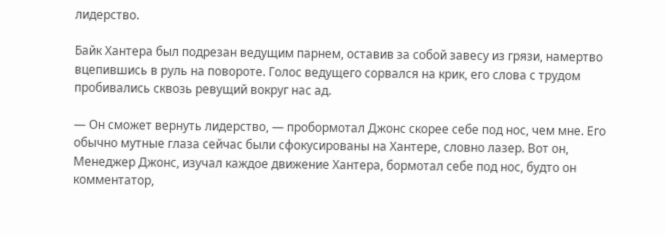лидерство.

Байк Хантера был подрезан ведущим парнем, оставив за собой завесу из грязи, намертво вцепившись в руль на повороте. Голос ведущего сорвался на крик, его слова с трудом пробивались сквозь ревущий вокруг нас ад.

— Он сможет вернуть лидерство, — пробормотал Джонс скорее себе под нос, чем мне. Его обычно мутные глаза сейчас были сфокусированы на Хантере, словно лазер. Вот он, Менеджер Джонс, изучал каждое движение Хантера, бормотал себе под нос, будто он комментатор,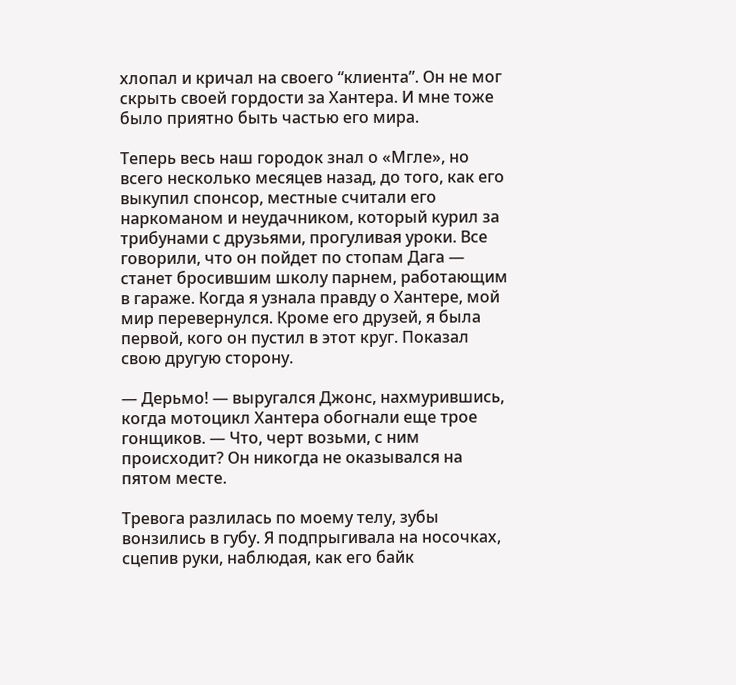хлопал и кричал на своего “клиента”. Он не мог скрыть своей гордости за Хантера. И мне тоже было приятно быть частью его мира.

Теперь весь наш городок знал о «Мгле», но всего несколько месяцев назад, до того, как его выкупил спонсор, местные считали его наркоманом и неудачником, который курил за трибунами с друзьями, прогуливая уроки. Все говорили, что он пойдет по стопам Дага — станет бросившим школу парнем, работающим в гараже. Когда я узнала правду о Хантере, мой мир перевернулся. Кроме его друзей, я была первой, кого он пустил в этот круг. Показал свою другую сторону.

— Дерьмо! — выругался Джонс, нахмурившись, когда мотоцикл Хантера обогнали еще трое гонщиков. — Что, черт возьми, с ним происходит? Он никогда не оказывался на пятом месте.

Тревога разлилась по моему телу, зубы вонзились в губу. Я подпрыгивала на носочках, сцепив руки, наблюдая, как его байк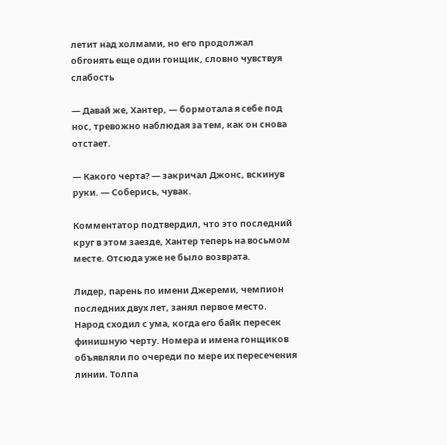летит над холмами, но его продолжал обгонять еще один гонщик, словно чувствуя слабость

— Давай же, Хантер, — бормотала я себе под нос, тревожно наблюдая за тем, как он снова отстает.

— Какого черта? — закричал Джонс, вскинув руки. — Соберись, чувак.

Комментатор подтвердил, что это последний круг в этом заезде, Хантер теперь на восьмом месте. Отсюда уже не было возврата.

Лидер, парень по имени Джереми, чемпион последних двух лет, занял первое место. Народ сходил с ума, когда его байк пересек финишную черту. Номера и имена гонщиков объявляли по очереди по мере их пересечения линии. Толпа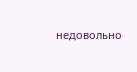недовольно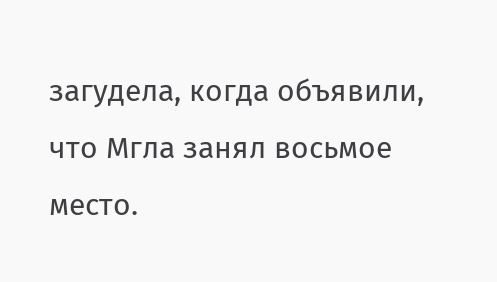загудела, когда объявили, что Мгла занял восьмое место.